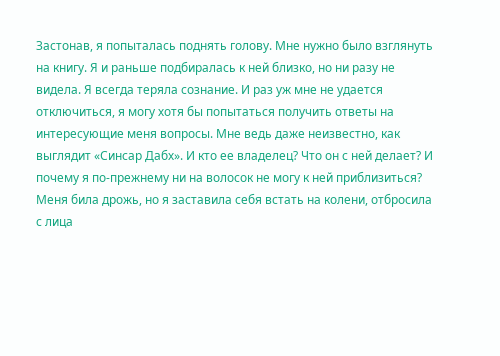Застонав, я попыталась поднять голову. Мне нужно было взглянуть на книгу. Я и раньше подбиралась к ней близко, но ни разу не видела. Я всегда теряла сознание. И раз уж мне не удается отключиться, я могу хотя бы попытаться получить ответы на интересующие меня вопросы. Мне ведь даже неизвестно, как выглядит «Синсар Дабх». И кто ее владелец? Что он с ней делает? И почему я по-прежнему ни на волосок не могу к ней приблизиться?
Меня била дрожь, но я заставила себя встать на колени, отбросила с лица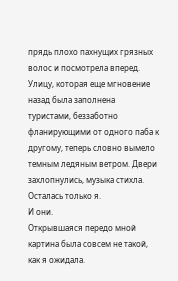прядь плохо пахнущих грязных волос и посмотрела вперед.
Улицу, которая еще мгновение назад была заполнена туристами, беззаботно фланирующими от одного паба к другому, теперь словно вымело темным ледяным ветром. Двери захлопнулись, музыка стихла.
Осталась только я.
И они.
Открывшаяся передо мной картина была совсем не такой, как я ожидала.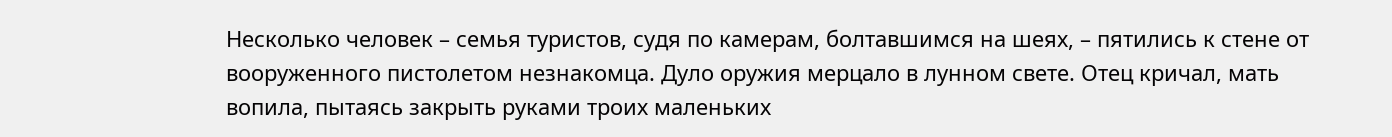Несколько человек – семья туристов, судя по камерам, болтавшимся на шеях, – пятились к стене от вооруженного пистолетом незнакомца. Дуло оружия мерцало в лунном свете. Отец кричал, мать вопила, пытаясь закрыть руками троих маленьких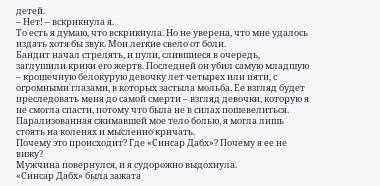детей.
– Нет! – вскрикнула я.
То есть я думаю, что вскрикнула. Но не уверена, что мне удалось издать хотя бы звук. Мои легкие свело от боли.
Бандит начал стрелять, и пули, слившиеся в очередь, заглушили крики его жертв. Последней он убил самую младшую – крошечную белокурую девочку лет четырех или пяти, с огромными глазами, в которых застыла мольба. Ее взгляд будет преследовать меня до самой смерти – взгляд девочки, которую я не смогла спасти, потому что была не в силах пошевелиться. Парализованная сжимавшей мое тело болью, я могла лишь стоять на коленях и мысленно кричать.
Почему это происходит? Где «Синсар Дабх»? Почему я ее не вижу?
Мужчина повернулся, и я судорожно выдохнула.
«Синсар Дабх» была зажата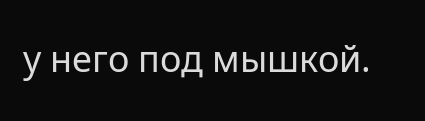у него под мышкой.